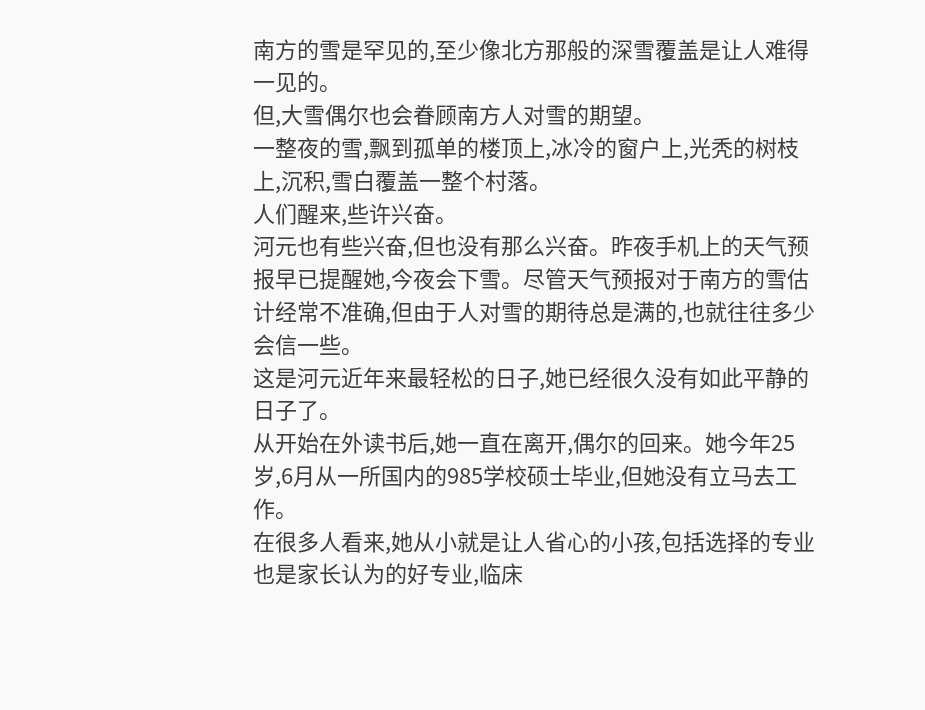南方的雪是罕见的,至少像北方那般的深雪覆盖是让人难得一见的。
但,大雪偶尔也会眷顾南方人对雪的期望。
一整夜的雪,飘到孤单的楼顶上,冰冷的窗户上,光秃的树枝上,沉积,雪白覆盖一整个村落。
人们醒来,些许兴奋。
河元也有些兴奋,但也没有那么兴奋。昨夜手机上的天气预报早已提醒她,今夜会下雪。尽管天气预报对于南方的雪估计经常不准确,但由于人对雪的期待总是满的,也就往往多少会信一些。
这是河元近年来最轻松的日子,她已经很久没有如此平静的日子了。
从开始在外读书后,她一直在离开,偶尔的回来。她今年25岁,6月从一所国内的985学校硕士毕业,但她没有立马去工作。
在很多人看来,她从小就是让人省心的小孩,包括选择的专业也是家长认为的好专业,临床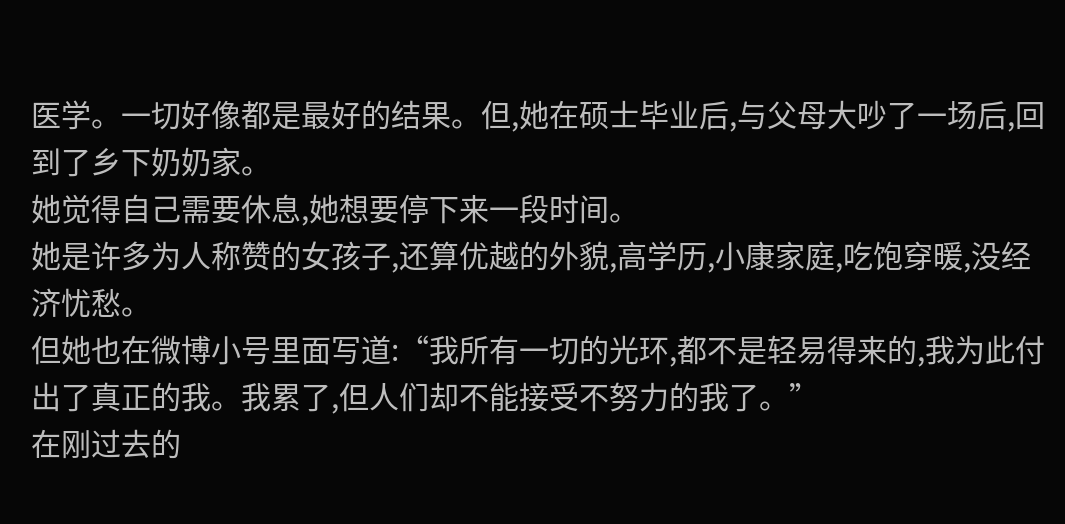医学。一切好像都是最好的结果。但,她在硕士毕业后,与父母大吵了一场后,回到了乡下奶奶家。
她觉得自己需要休息,她想要停下来一段时间。
她是许多为人称赞的女孩子,还算优越的外貌,高学历,小康家庭,吃饱穿暖,没经济忧愁。
但她也在微博小号里面写道:“我所有一切的光环,都不是轻易得来的,我为此付出了真正的我。我累了,但人们却不能接受不努力的我了。”
在刚过去的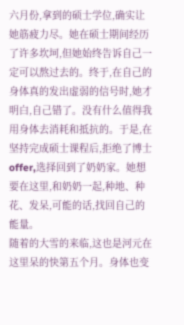六月份,拿到的硕士学位,确实让她筋疲力尽。她在硕士期间经历了许多坎坷,但她始终告诉自己一定可以熬过去的。终于,在自己的身体真的发出虚弱的信号时,她才明白,自己错了。没有什么值得我用身体去消耗和抵抗的。于是,在坚持完成硕士课程后,拒绝了博士offer,选择回到了奶奶家。她想要在这里,和奶奶一起,种地、种花、发呆,可能的话,找回自己的能量。
随着的大雪的来临,这也是河元在这里呆的快第五个月。身体也变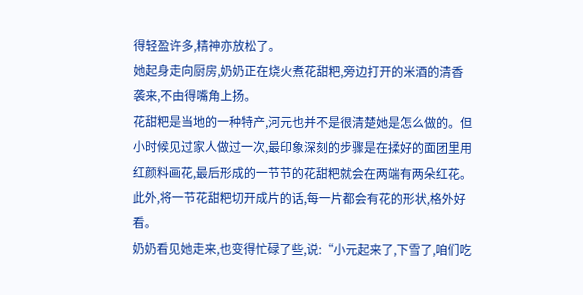得轻盈许多,精神亦放松了。
她起身走向厨房,奶奶正在烧火煮花甜粑,旁边打开的米酒的清香袭来,不由得嘴角上扬。
花甜粑是当地的一种特产,河元也并不是很清楚她是怎么做的。但小时候见过家人做过一次,最印象深刻的步骤是在揉好的面团里用红颜料画花,最后形成的一节节的花甜粑就会在两端有两朵红花。此外,将一节花甜粑切开成片的话,每一片都会有花的形状,格外好看。
奶奶看见她走来,也变得忙碌了些,说:“小元起来了,下雪了,咱们吃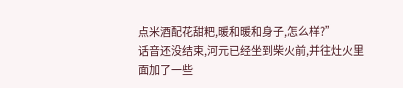点米酒配花甜粑,暖和暖和身子,怎么样?”
话音还没结束,河元已经坐到柴火前,并往灶火里面加了一些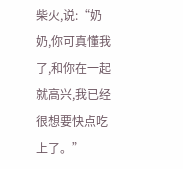柴火,说:“奶奶,你可真懂我了,和你在一起就高兴,我已经很想要快点吃上了。”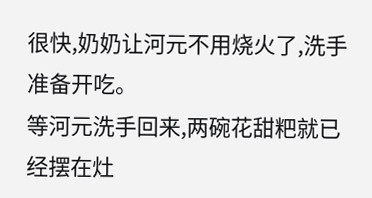很快,奶奶让河元不用烧火了,洗手准备开吃。
等河元洗手回来,两碗花甜粑就已经摆在灶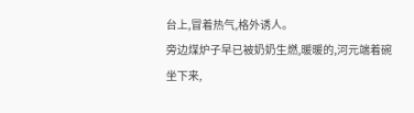台上,冒着热气,格外诱人。
旁边煤炉子早已被奶奶生燃,暖暖的,河元端着碗坐下来,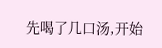先喝了几口汤,开始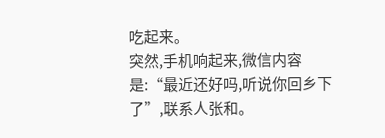吃起来。
突然,手机响起来,微信内容是:“最近还好吗,听说你回乡下了”,联系人张和。